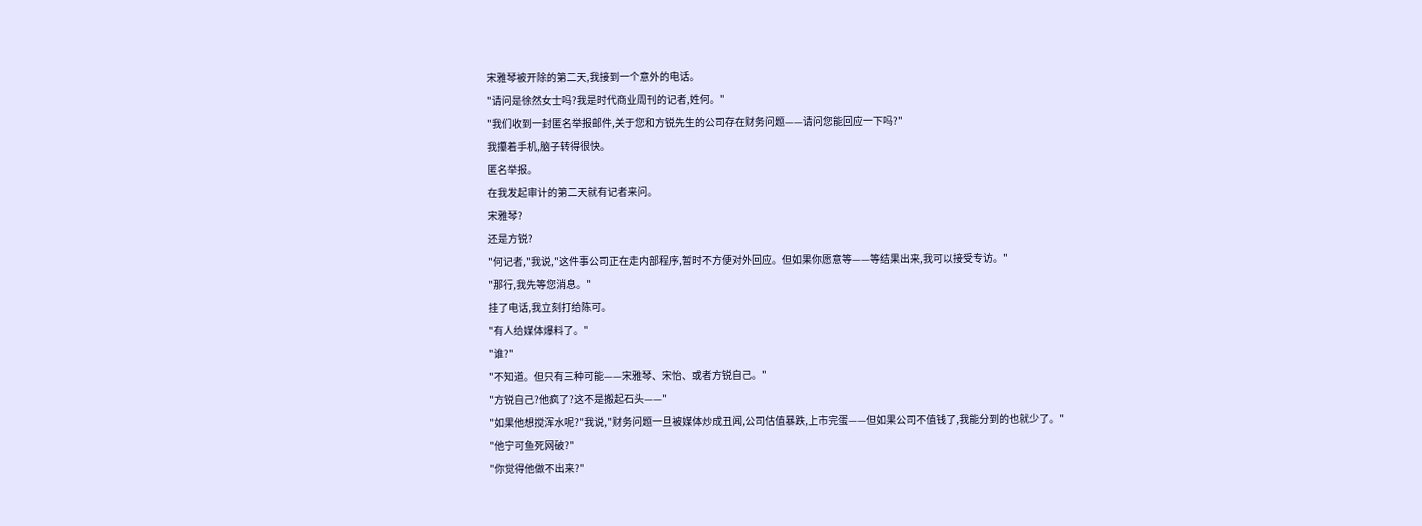宋雅琴被开除的第二天,我接到一个意外的电话。
"请问是徐然女士吗?我是时代商业周刊的记者,姓何。"
"我们收到一封匿名举报邮件,关于您和方锐先生的公司存在财务问题——请问您能回应一下吗?"
我攥着手机,脑子转得很快。
匿名举报。
在我发起审计的第二天就有记者来问。
宋雅琴?
还是方锐?
"何记者,"我说,"这件事公司正在走内部程序,暂时不方便对外回应。但如果你愿意等——等结果出来,我可以接受专访。"
"那行,我先等您消息。"
挂了电话,我立刻打给陈可。
"有人给媒体爆料了。"
"谁?"
"不知道。但只有三种可能——宋雅琴、宋怡、或者方锐自己。"
"方锐自己?他疯了?这不是搬起石头——"
"如果他想搅浑水呢?"我说,"财务问题一旦被媒体炒成丑闻,公司估值暴跌,上市完蛋——但如果公司不值钱了,我能分到的也就少了。"
"他宁可鱼死网破?"
"你觉得他做不出来?"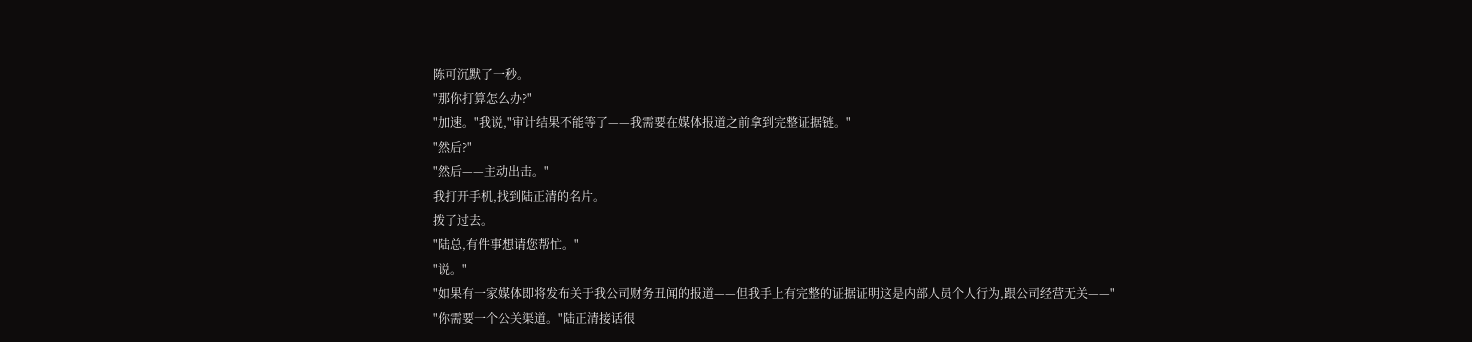陈可沉默了一秒。
"那你打算怎么办?"
"加速。"我说,"审计结果不能等了——我需要在媒体报道之前拿到完整证据链。"
"然后?"
"然后——主动出击。"
我打开手机,找到陆正清的名片。
拨了过去。
"陆总,有件事想请您帮忙。"
"说。"
"如果有一家媒体即将发布关于我公司财务丑闻的报道——但我手上有完整的证据证明这是内部人员个人行为,跟公司经营无关——"
"你需要一个公关渠道。"陆正清接话很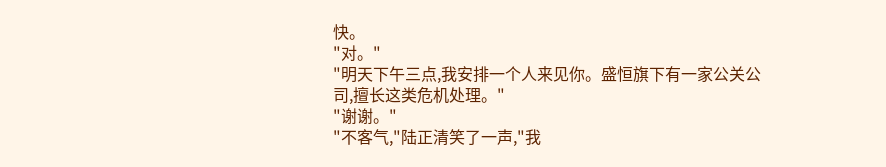快。
"对。"
"明天下午三点,我安排一个人来见你。盛恒旗下有一家公关公司,擅长这类危机处理。"
"谢谢。"
"不客气,"陆正清笑了一声,"我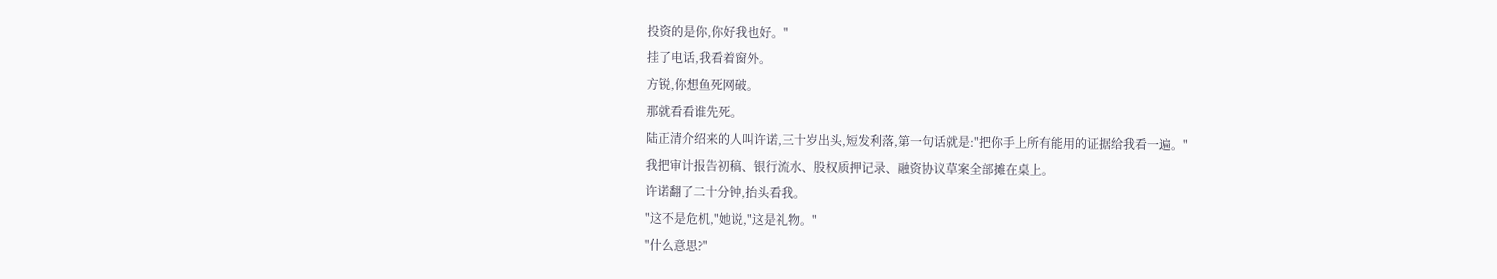投资的是你,你好我也好。"
挂了电话,我看着窗外。
方锐,你想鱼死网破。
那就看看谁先死。
陆正清介绍来的人叫许诺,三十岁出头,短发利落,第一句话就是:"把你手上所有能用的证据给我看一遍。"
我把审计报告初稿、银行流水、股权质押记录、融资协议草案全部摊在桌上。
许诺翻了二十分钟,抬头看我。
"这不是危机,"她说,"这是礼物。"
"什么意思?"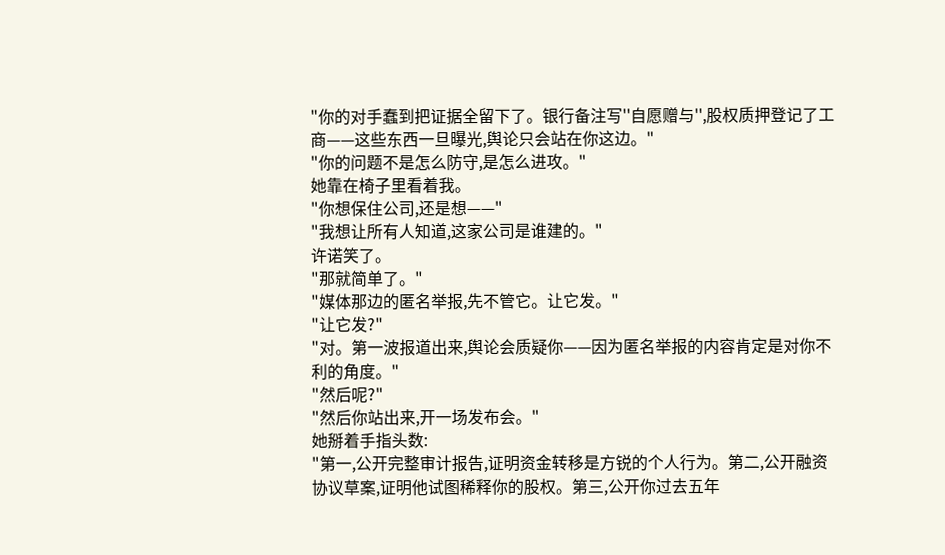"你的对手蠢到把证据全留下了。银行备注写''自愿赠与'',股权质押登记了工商——这些东西一旦曝光,舆论只会站在你这边。"
"你的问题不是怎么防守,是怎么进攻。"
她靠在椅子里看着我。
"你想保住公司,还是想——"
"我想让所有人知道,这家公司是谁建的。"
许诺笑了。
"那就简单了。"
"媒体那边的匿名举报,先不管它。让它发。"
"让它发?"
"对。第一波报道出来,舆论会质疑你——因为匿名举报的内容肯定是对你不利的角度。"
"然后呢?"
"然后你站出来,开一场发布会。"
她掰着手指头数:
"第一,公开完整审计报告,证明资金转移是方锐的个人行为。第二,公开融资协议草案,证明他试图稀释你的股权。第三,公开你过去五年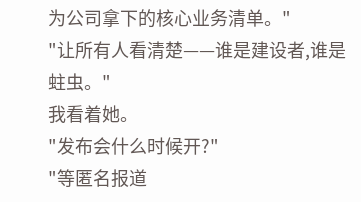为公司拿下的核心业务清单。"
"让所有人看清楚——谁是建设者,谁是蛀虫。"
我看着她。
"发布会什么时候开?"
"等匿名报道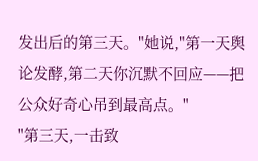发出后的第三天。"她说,"第一天舆论发酵,第二天你沉默不回应——把公众好奇心吊到最高点。"
"第三天,一击致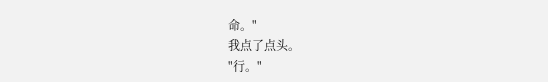命。"
我点了点头。
"行。"